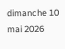dimanche 10 mai 2026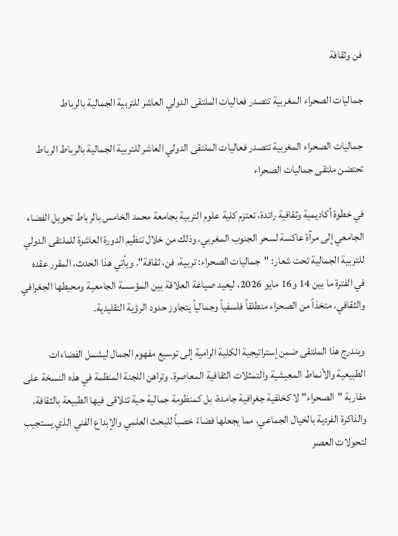فن وثقافة

جماليات الصحراء المغربية تتصدر فعاليات الملتقى الدولي العاشر للتربية الجمالية بالرباط

جماليات الصحراء المغربية تتصدر فعاليات الملتقى الدولي العاشر للتربية الجمالية بالرباط الرباط تحتضن ملتقى جماليات الصحراء

في خطوة أكاديمية وثقافية رائدة، تعتزم كلية علوم التربية بجامعة محمد الخامس بالرباط تحويل الفضاء الجامعي إلى مرآة عاكسة لسحر الجنوب المغربي، وذلك من خلال تنظيم الدورة العاشرة للملتقى الدولي للتربية الجمالية تحت شعار: "جماليات الصحراء: تربية، فن، ثقافة". ويأتي هذا الحدث، المقرر عقده في الفترة ما بين 14 و16 مايو 2026، ليعيد صياغة العلاقة بين المؤسسة الجامعية ومحيطها الجغرافي والثقافي، متخذاً من الصحراء منطلقاً فلسفياً وجمالياً يتجاوز حدود الرؤية التقليدية.

ويندرج هذا الملتقى ضمن إستراتيجية الكلية الرامية إلى توسيع مفهوم الجمال ليشمل الفضاءات الطبيعية والأنماط المعيشية والتمثلات الثقافية المعاصرة. وتراهن اللجنة المنظمة في هذه النسخة على مقاربة "الصحراء" لا كخلفية جغرافية جامدة، بل كمنظومة جمالية حية تتلاقى فيها الطبيعة بالثقافة، والذاكرة الفردية بالخيال الجماعي، مما يجعلها فضاءً خصباً للبحث العلمي والإبداع الفني الذي يستجيب لتحولات العصر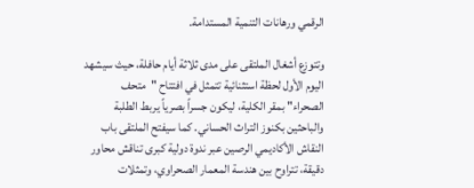الرقمي ورهانات التنمية المستدامة.

وتتوزع أشغال الملتقى على مدى ثلاثة أيام حافلة، حيث سيشهد اليوم الأول لحظة استثنائية تتمثل في افتتاح "متحف الصحراء" بمقر الكلية، ليكون جسراً بصرياً يربط الطلبة والباحثين بكنوز التراث الحساني. كما سيفتح الملتقى باب النقاش الأكاديمي الرصين عبر ندوة دولية كبرى تناقش محاور دقيقة، تتراوح بين هندسة المعمار الصحراوي، وتمثلات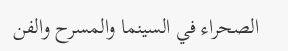الصحراء في السينما والمسرح والفن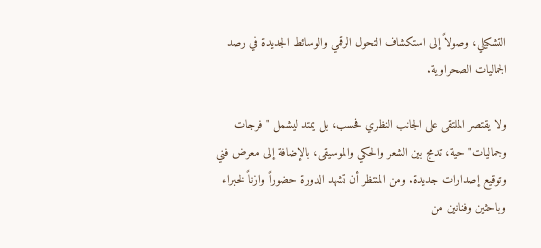التشكيلي، وصولاً إلى استكشاف التحول الرقمي والوسائط الجديدة في رصد الجماليات الصحراوية.

ولا يقتصر الملتقى على الجانب النظري فحسب، بل يمتد ليشمل "فرجات وجماليات" حية، تدمج بين الشعر والحكي والموسيقى، بالإضافة إلى معرض فني وتوقيع إصدارات جديدة. ومن المنتظر أن تشهد الدورة حضوراً وازناً لخبراء وباحثين وفنانين من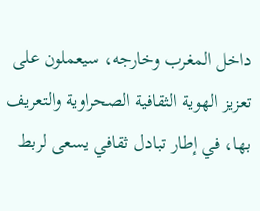داخل المغرب وخارجه، سيعملون على تعزيز الهوية الثقافية الصحراوية والتعريف بها، في إطار تبادل ثقافي يسعى لربط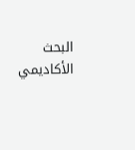البحث الأكاديمي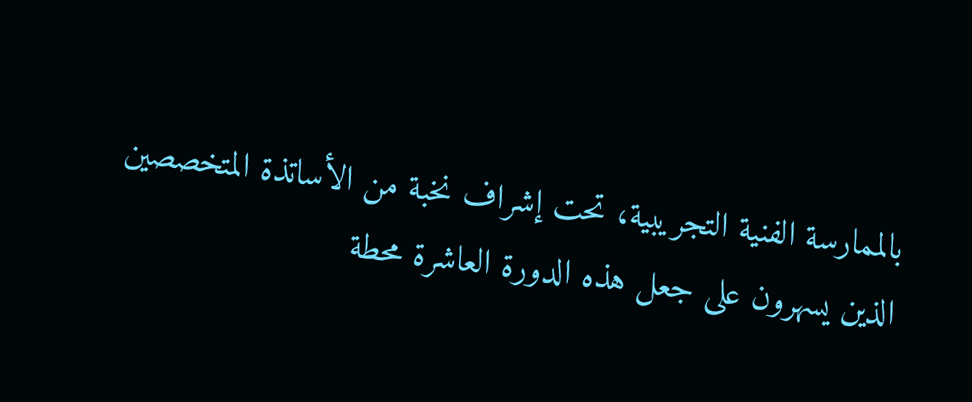بالممارسة الفنية التجريبية، تحت إشراف نخبة من الأساتذة المتخصصين الذين يسهرون على جعل هذه الدورة العاشرة محطة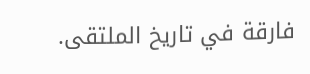فارقة في تاريخ الملتقى.